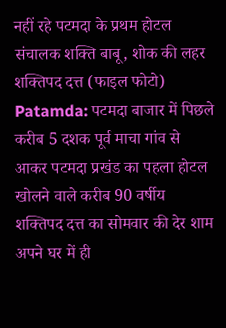नहीं रहे पटमदा के प्रथम होटल संचालक शक्ति बाबू, शोक की लहर
शक्तिपद दत्त (फाइल फोटो)
Patamda: पटमदा बाजार में पिछले करीब 5 दशक पूर्व माचा गांव से आकर पटमदा प्रखंड का पहला होटल खोलने वाले करीब 90 वर्षीय शक्तिपद दत्त का सोमवार की देर शाम अपने घर में ही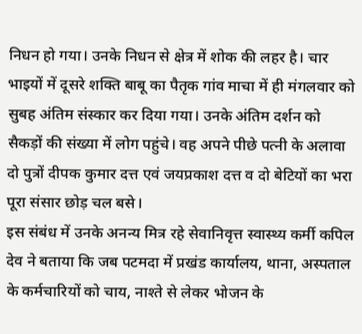निधन हो गया। उनके निधन से क्षेत्र में शोक की लहर है। चार भाइयों में दूसरे शक्ति बाबू का पैतृक गांव माचा में ही मंगलवार को सुबह अंतिम संस्कार कर दिया गया। उनके अंतिम दर्शन को सैकड़ों की संख्या में लोग पहुंचे। वह अपने पीछे पत्नी के अलावा दो पुत्रों दीपक कुमार दत्त एवं जयप्रकाश दत्त व दो बेटियों का भरा पूरा संसार छोड़ चल बसे।
इस संबंध में उनके अनन्य मित्र रहे सेवानिवृत्त स्वास्थ्य कर्मी कपिल देव ने बताया कि जब पटमदा में प्रखंड कार्यालय, थाना, अस्पताल के कर्मचारियों को चाय, नाश्ते से लेकर भोजन के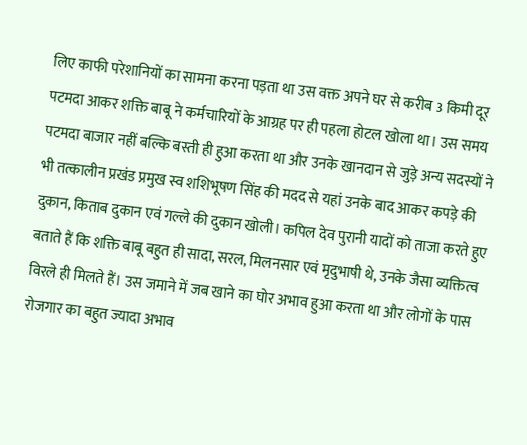लिए काफी परेशानियों का सामना करना पड़ता था उस वक्त अपने घर से करीब 3 किमी दूर पटमदा आकर शक्ति बाबू ने कर्मचारियों के आग्रह पर ही पहला होटल खोला था। उस समय पटमदा बाजार नहीं बल्कि बस्ती ही हुआ करता था और उनके खानदान से जुड़े अन्य सदस्यों ने भी तत्कालीन प्रखंड प्रमुख स्व शशिभूषण सिंह की मदद से यहां उनके बाद आकर कपड़े की दुकान, किताब दुकान एवं गल्ले की दुकान खोली। कपिल देव पुरानी यादों को ताजा करते हुए बताते हैं कि शक्ति बाबू बहुत ही सादा, सरल, मिलनसार एवं मृदुभाषी थे, उनके जैसा व्यक्तित्व विरले ही मिलते हैं। उस जमाने में जब खाने का घोर अभाव हुआ करता था और लोगों के पास रोजगार का बहुत ज्यादा अभाव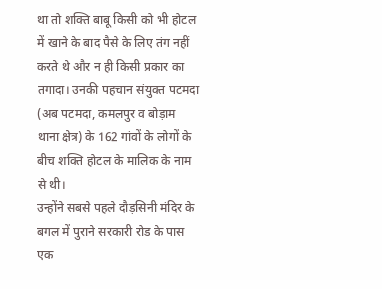था तो शक्ति बाबू किसी को भी होटल में खाने के बाद पैसे के लिए तंग नहीं करते थे और न ही किसी प्रकार का तगादा। उनकी पहचान संयुक्त पटमदा (अब पटमदा, कमलपुर व बोड़ाम थाना क्षेत्र) के 162 गांवों के लोगों के बीच शक्ति होटल के मालिक के नाम से थी।
उन्होंने सबसे पहले दौड़सिनी मंदिर के बगल में पुराने सरकारी रोड के पास एक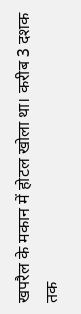खपरैल के मकान में होटल खोला था। करीब 3 दशक तक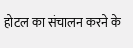होटल का संचालन करने के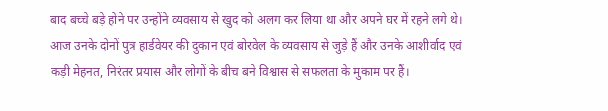बाद बच्चे बड़े होने पर उन्होंने व्यवसाय से खुद को अलग कर लिया था और अपने घर में रहने लगे थे। आज उनके दोनों पुत्र हार्डवेयर की दुकान एवं बोरवेल के व्यवसाय से जुड़े हैं और उनके आशीर्वाद एवं कड़ी मेहनत, निरंतर प्रयास और लोगों के बीच बने विश्वास से सफलता के मुकाम पर हैं।